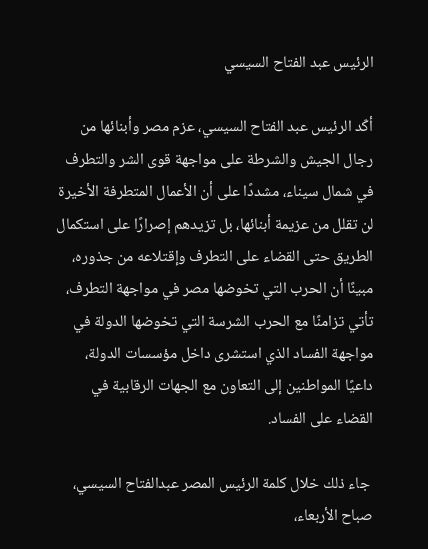الرئيس عبد الفتاح السيسي

أكّد الرئيس عبد الفتاح السيسي، عزم مصر وأبنائها من رجال الجيش والشرطة على مواجهة قوى الشر والتطرف في شمال سيناء، مشددًا على أن الأعمال المتطرفة الأخيرة لن تقلل من عزيمة أبنائها، بل تزيدهم إصرارًا على استكمال الطريق حتى القضاء على التطرف وإقتلاعه من جذوره، مبينًا أن الحرب التي تخوضها مصر في مواجهة التطرف، تأتي تزامنًا مع الحرب الشرسة التي تخوضها الدولة في مواجهة الفساد الذي استشرى داخل مؤسسات الدولة، داعيًا المواطنين إلى التعاون مع الجهات الرقابية في القضاء على الفساد.

 جاء ذلك خلال كلمة الرئيس المصر عبدالفتاح السيسي، صباح الأربعاء،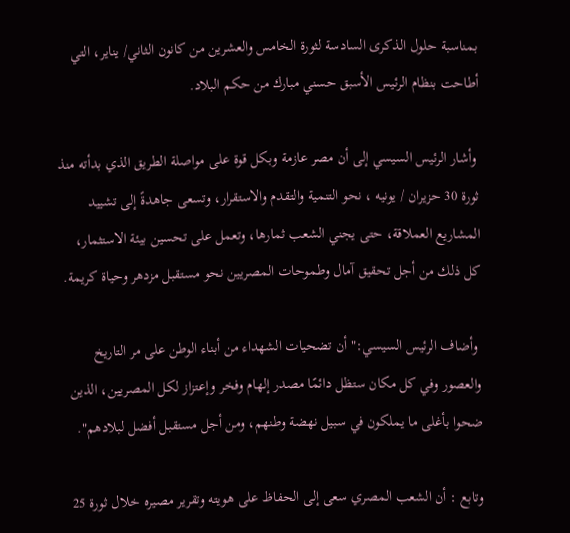بمناسبة حلول الذكرى السادسة لثورة الخامس والعشرين من كانون الثاني/ يناير، التي أطاحت بنظام الرئيس الأسبق حسني مبارك من حكم البلاد.

 وأشار الرئيس السيسي إلى أن مصر عازمة وبكل قوة على مواصلة الطريق الذي بدأته منذ ثورة 30 حزيران / يونيه ، نحو التنمية والتقدم والاستقرار، وتسعى جاهدةً إلى تشييد المشاريع العملاقة، حتى يجني الشعب ثمارها، وتعمل على تحسين بيئة الاستثمار، كل ذلك من أجل تحقيق آمال وطموحات المصريين نحو مستقبل مزدهر وحياة كريمة.

 وأضاف الرئيس السيسي:" أن تضحيات الشهداء من أبناء الوطن على مر التاريخ والعصور وفي كل مكان ستظل دائمًا مصدر إلهام وفخر وإعتزاز لكل المصريين، الذين ضحوا بأغلى ما يملكون في سبيل نهضة وطنهم، ومن أجل مستقبل أفضل لبلادهم".

وتابع : أن الشعب المصري سعى إلى الحفاظ على هويته وتقرير مصيره خلال ثورة 25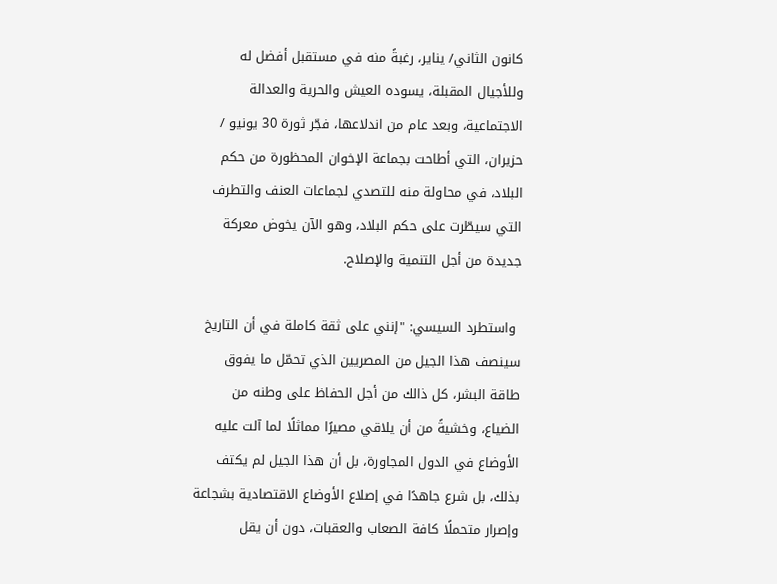كانون الثاني/ يناير، رغبةً منه في مستقبل أفضل له وللأجيال المقبلة، يسوده العيش والحرية والعدالة الاجتماعية، وبعد عام من اندلاعها، فجّر ثورة 30 يونيو / حزيران، التي أطاحت بجماعة الإخوان المحظورة من حكم البلاد، في محاولة منه للتصدي لجماعات العنف والتطرف التي سيطّرت على حكم البلاد، وهو الآن يخوض معركة جديدة من أجل التنمية والإصلاح.

 واستطرد السيسي: "إنني على ثقة كاملة في أن التاريخ سينصف هذا الجيل من المصريين الذي تحمّل ما يفوق طاقة البشر، كل ذالك من أجل الحفاظ على وطنه من الضياع، وخشيةً من أن يلاقي مصيرًا مماثلًا لما آلت عليه الأوضاع في الدول المجاورة، بل أن هذا الجيل لم يكتف بذلك، بل شرع جاهدًا في إصلاع الأوضاع الاقتصادية بشجاعة وإصرار متحملًا كافة الصعاب والعقبات، دون أن يقل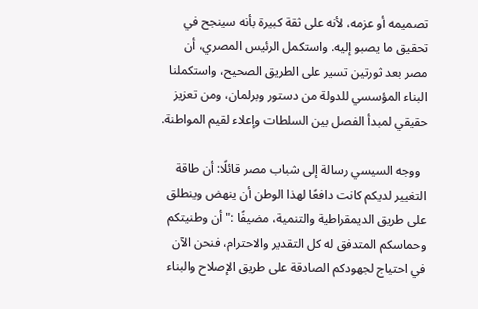تصميمه أو عزمه، لأنه على ثقة كبيرة بأنه سينجح في تحقيق ما يصبو إليه. واستكمل الرئيس المصري، أن مصر بعد ثورتين تسير على الطريق الصحيح، واستكملنا البناء المؤسسي للدولة من دستور وبرلمان، ومن تعزيز حقيقي لمبدأ الفصل بين السلطات وإعلاء لقيم المواطنة.

  ووجه السيسي رسالة إلى شباب مصر قائلًا: أن طاقة التغيير لديكم كانت دافعًا لهذا الوطن أن ينهض وينطلق على طريق الديمقراطية والتنمية، مضيفًا :" أن وطنيتكم وحماسكم المتدفق له كل التقدير والاحترام، فنحن الآن في احتياج لجهودكم الصادقة على طريق الإصلاح والبناء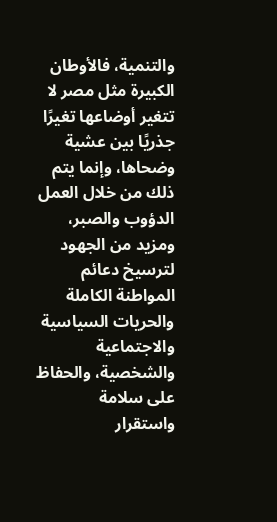والتنمية، فالأوطان الكبيرة مثل مصر لا تتغير أوضاعها تغيرًا جذريًا بين عشية وضحاها، وإنما يتم ذلك من خلال العمل الدؤوب والصبر، ومزيد من الجهود لترسيخ دعائم المواطنة الكاملة والحريات السياسية والاجتماعية والشخصية، والحفاظ على سلامة واستقرار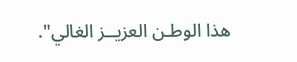هذا الوطـن العزيــز الغالي".